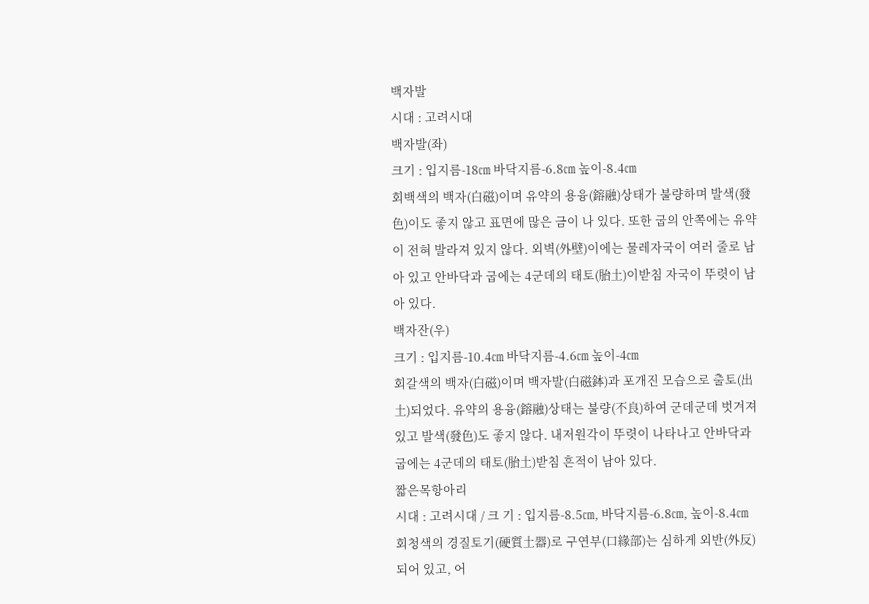백자발
시대 : 고려시대
백자발(좌)
크기 : 입지름-18㎝ 바닥지름-6.8㎝ 높이-8.4㎝
회백색의 백자(白磁)이며 유약의 용융(鎔融)상태가 불량하며 발색(發色)이도 좋지 않고 표면에 많은 금이 나 있다. 또한 굽의 안쪽에는 유약이 전혀 발라져 있지 않다. 외벽(外壁)이에는 물레자국이 여러 줄로 남아 있고 안바닥과 굽에는 4군데의 태토(胎土)이받침 자국이 뚜렷이 남아 있다.
백자잔(우)
크기 : 입지름-10.4㎝ 바닥지름-4.6㎝ 높이-4㎝
회갈색의 백자(白磁)이며 백자발(白磁鉢)과 포개진 모습으로 출토(出土)되었다. 유약의 용융(鎔融)상태는 불량(不良)하여 군데군데 벗겨져 있고 발색(發色)도 좋지 않다. 내저원각이 뚜렷이 나타나고 안바닥과 굽에는 4군데의 태토(胎土)받침 흔적이 남아 있다.
짧은목항아리
시대 : 고려시대 / 크 기 : 입지름-8.5㎝, 바닥지름-6.8㎝, 높이-8.4㎝
회청색의 경질토기(硬質土器)로 구연부(口緣部)는 심하게 외반(外反)되어 있고, 어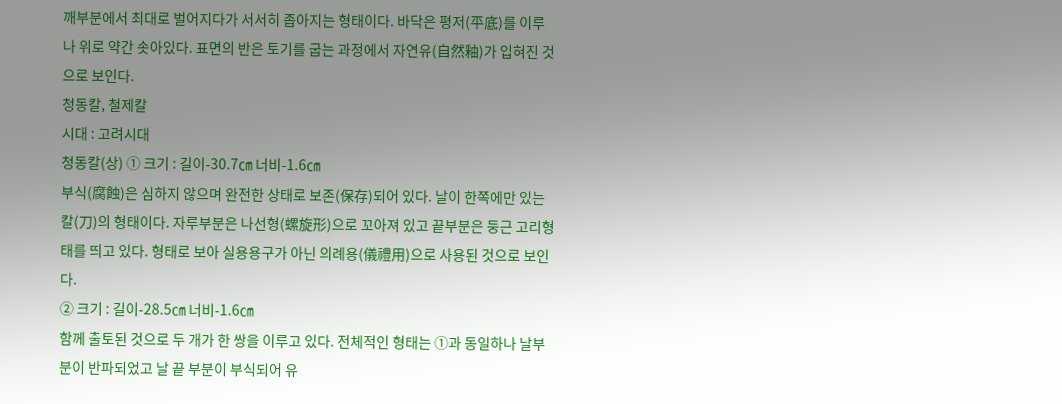깨부분에서 최대로 벌어지다가 서서히 좁아지는 형태이다. 바닥은 평저(平底)를 이루나 위로 약간 솟아있다. 표면의 반은 토기를 굽는 과정에서 자연유(自然釉)가 입혀진 것으로 보인다.
청동칼, 철제칼
시대 : 고려시대
청동칼(상) ① 크기 : 길이-30.7㎝ 너비-1.6㎝
부식(腐蝕)은 심하지 않으며 완전한 상태로 보존(保存)되어 있다. 날이 한쪽에만 있는 칼(刀)의 형태이다. 자루부분은 나선형(螺旋形)으로 꼬아져 있고 끝부분은 둥근 고리형태를 띄고 있다. 형태로 보아 실용용구가 아닌 의례용(儀禮用)으로 사용된 것으로 보인다.
② 크기 : 길이-28.5㎝ 너비-1.6㎝
함께 출토된 것으로 두 개가 한 쌍을 이루고 있다. 전체적인 형태는 ①과 동일하나 날부분이 반파되었고 날 끝 부분이 부식되어 유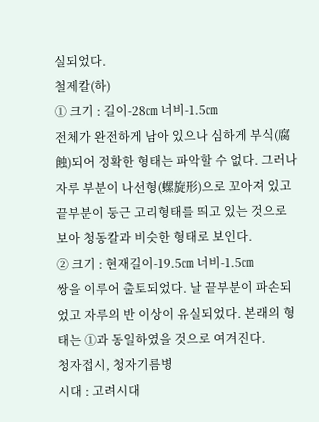실되었다.
철제칼(하)
① 크기 : 길이-28㎝ 너비-1.5㎝
전체가 완전하게 남아 있으나 심하게 부식(腐蝕)되어 정확한 형태는 파악할 수 없다. 그러나 자루 부분이 나선형(螺旋形)으로 꼬아져 있고 끝부분이 둥근 고리형태를 띄고 있는 것으로 보아 청동칼과 비슷한 형태로 보인다.
② 크기 : 현재길이-19.5㎝ 너비-1.5㎝
쌍을 이루어 출토되었다. 날 끝부분이 파손되었고 자루의 반 이상이 유실되었다. 본래의 형태는 ①과 동일하였을 것으로 여겨진다.
청자접시, 청자기름병
시대 : 고려시대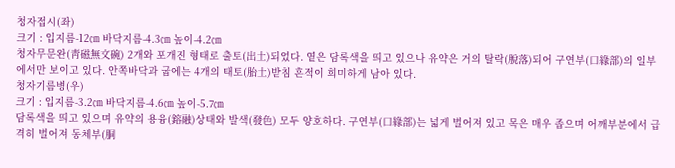청자접시(좌)
크기 : 입지름-12㎝ 바닥지름-4.3㎝ 높이-4.2㎝
청자무문완(靑磁無文碗) 2개와 포개진 형태로 출토(出土)되었다. 옅은 담록색을 띄고 있으나 유약은 거의 탈락(脫落)되어 구연부(口緣部)의 일부에서만 보이고 있다. 안쪽바닥과 굽에는 4개의 태토(胎土)받침 흔적이 희미하게 남아 있다.
청자기름병(우)
크기 : 입지름-3.2㎝ 바닥지름-4.6㎝ 높이-5.7㎝
담록색을 띄고 있으며 유약의 용융(鎔融)상태와 발색(發色) 모두 양호하다. 구연부(口緣部)는 넓게 벌어져 있고 목은 매우 좁으며 어깨부분에서 급격히 벌어져 동체부(胴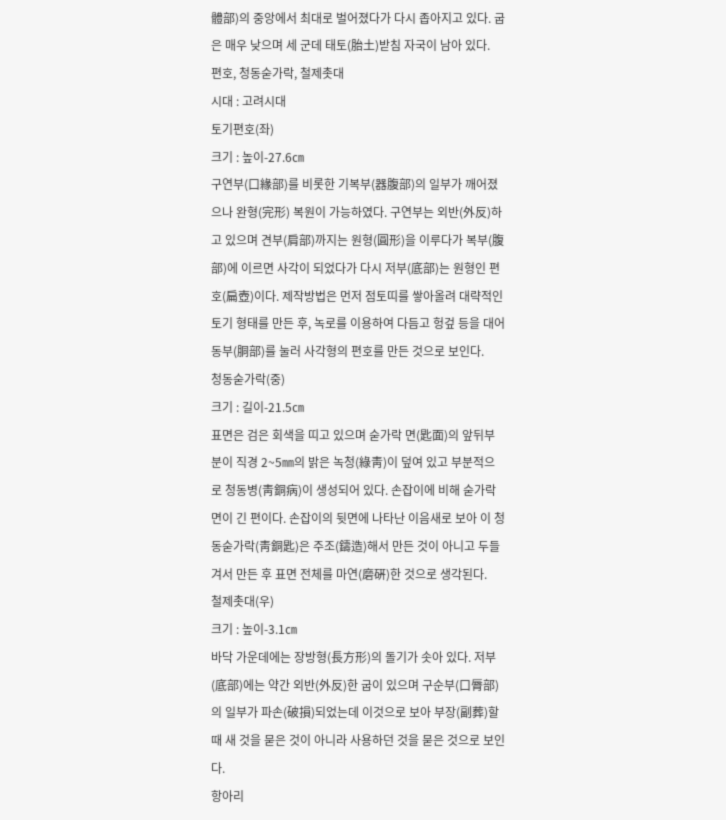體部)의 중앙에서 최대로 벌어졌다가 다시 좁아지고 있다. 굽은 매우 낮으며 세 군데 태토(胎土)받침 자국이 남아 있다.
편호, 청동숟가락, 철제촛대
시대 : 고려시대
토기편호(좌)
크기 : 높이-27.6㎝
구연부(口緣部)를 비롯한 기복부(器腹部)의 일부가 깨어졌으나 완형(完形) 복원이 가능하였다. 구연부는 외반(外反)하고 있으며 견부(肩部)까지는 원형(圓形)을 이루다가 복부(腹部)에 이르면 사각이 되었다가 다시 저부(底部)는 원형인 편호(扁壺)이다. 제작방법은 먼저 점토띠를 쌓아올려 대략적인 토기 형태를 만든 후, 녹로를 이용하여 다듬고 헝겊 등을 대어 동부(胴部)를 눌러 사각형의 편호를 만든 것으로 보인다.
청동숟가락(중)
크기 : 길이-21.5㎝
표면은 검은 회색을 띠고 있으며 숟가락 면(匙面)의 앞뒤부분이 직경 2~5㎜의 밝은 녹청(綠靑)이 덮여 있고 부분적으로 청동병(靑銅病)이 생성되어 있다. 손잡이에 비해 숟가락 면이 긴 편이다. 손잡이의 뒷면에 나타난 이음새로 보아 이 청동숟가락(靑銅匙)은 주조(鑄造)해서 만든 것이 아니고 두들겨서 만든 후 표면 전체를 마연(磨硏)한 것으로 생각된다.
철제촛대(우)
크기 : 높이-3.1㎝
바닥 가운데에는 장방형(長方形)의 돌기가 솟아 있다. 저부(底部)에는 약간 외반(外反)한 굽이 있으며 구순부(口脣部)의 일부가 파손(破損)되었는데 이것으로 보아 부장(副葬)할 때 새 것을 묻은 것이 아니라 사용하던 것을 묻은 것으로 보인다.
항아리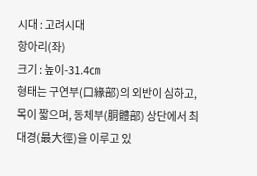시대 : 고려시대
항아리(좌)
크기 : 높이-31.4㎝
형태는 구연부(口緣部)의 외반이 심하고, 목이 짧으며, 동체부(胴體部) 상단에서 최대경(最大徑)을 이루고 있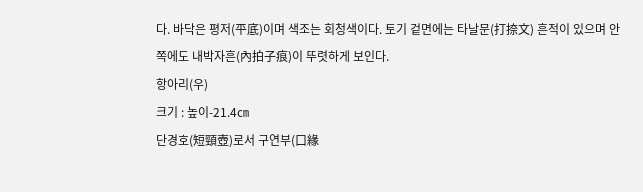다. 바닥은 평저(平底)이며 색조는 회청색이다. 토기 겉면에는 타날문(打捺文) 흔적이 있으며 안쪽에도 내박자흔(內拍子痕)이 뚜렷하게 보인다.
항아리(우)
크기 : 높이-21.4㎝
단경호(短頸壺)로서 구연부(口緣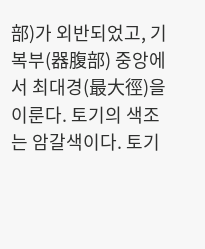部)가 외반되었고, 기복부(器腹部) 중앙에서 최대경(最大徑)을 이룬다. 토기의 색조는 암갈색이다. 토기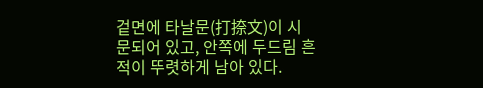겉면에 타날문(打捺文)이 시문되어 있고, 안쪽에 두드림 흔적이 뚜렷하게 남아 있다.